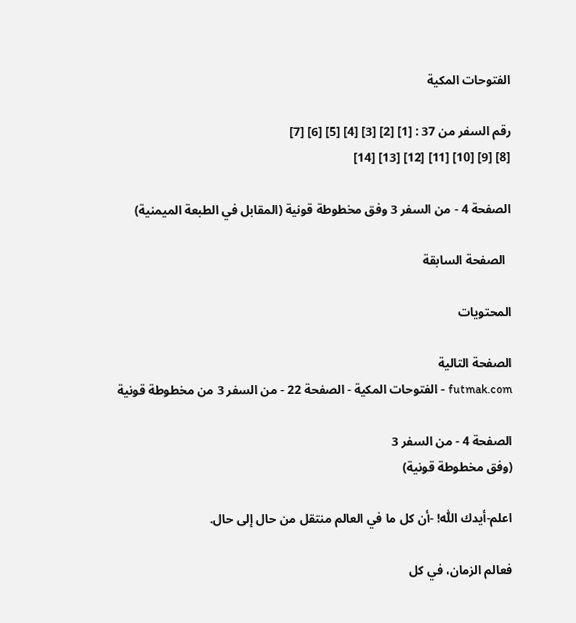الفتوحات المكية

رقم السفر من 37 : [1] [2] [3] [4] [5] [6] [7]
[8] [9] [10] [11] [12] [13] [14]

الصفحة 4 - من السفر 3 وفق مخطوطة قونية (المقابل في الطبعة الميمنية)

  الصفحة السابقة

المحتويات

الصفحة التالية
futmak.com - الفتوحات المكية - الصفحة 22 - من السفر 3 من مخطوطة قونية

الصفحة 4 - من السفر 3
(وفق مخطوطة قونية)

اعلم-أيدك اللّٰه! -أن كل ما في العالم منتقل من حال إلى حال.

فعالم الزمان، في كل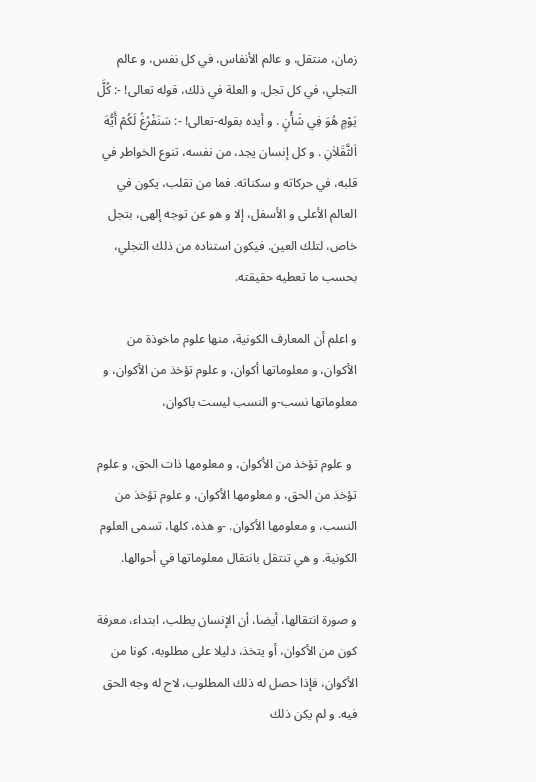زمان، منتقل، و عالم الأنفاس، في كل نفس، و عالم التجلي، في كل تجل. و العلة في ذلك، قوله تعالى! -: كُلَّ يَوْمٍ هُوَ فِي شَأْنٍ . و أيده بقوله-تعالى! -: سَنَفْرُغُ لَكُمْ أَيُّهَ اَلثَّقَلاٰنِ . و كل إنسان يجد، من نفسه، تنوع الخواطر في قلبه، في حركاته و سكناته. فما من تقلب، يكون في العالم الأعلى و الأسفل، إلا و هو عن توجه إلهى، بتجل خاص، لتلك العين. فيكون استناده من ذلك التجلي، بحسب ما تعطيه حقيقته.

و اعلم أن المعارف الكونية، منها علوم ماخوذة من الأكوان، و معلوماتها أكوان، و علوم تؤخذ من الأكوان، و معلوماتها نسب-و النسب ليست باكوان،

  و علوم تؤخذ من الأكوان، و معلومها ذات الحق، و علوم تؤخذ من الحق، و معلومها الأكوان، و علوم تؤخذ من النسب، و معلومها الأكوان. -و هذه، كلها، تسمى العلوم الكونية. و هي تنتقل بانتقال معلوماتها في أحوالها.

و صورة انتقالها، أيضا، أن الإنسان يطلب، ابتداء، معرفة كون من الأكوان، أو يتخذ، دليلا على مطلوبه، كونا من الأكوان، فإذا حصل له ذلك المطلوب، لاح له وجه الحق فيه. و لم يكن ذلك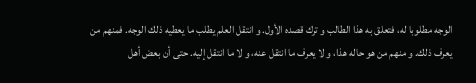الوجه مطلوبا له، فتعلق به هذا الطالب و ترك قصده الأول. و انتقل العلم يطلب ما يعطيه ذلك الوجه. فمنهم من يعرف ذلك. و منهم من هو حاله هذا، و لا يعرف ما انتقل عنه، و لا ما انتقل إليه. حتى أن بعض أهل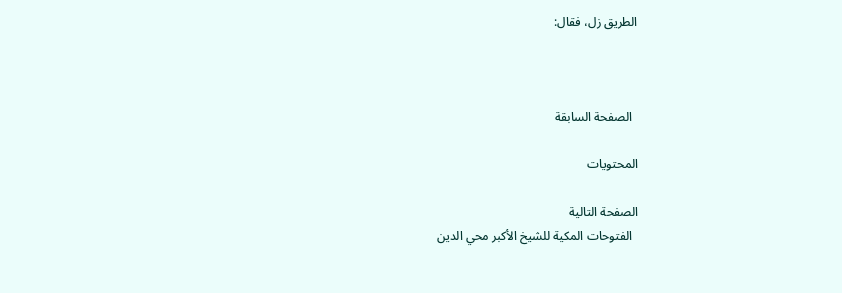الطريق زل، فقال:



  الصفحة السابقة

المحتويات

الصفحة التالية
  الفتوحات المكية للشيخ الأكبر محي الدين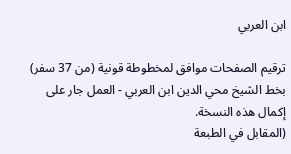ابن العربي

ترقيم الصفحات موافق لمخطوطة قونية (من 37 سفر) بخط الشيخ محي الدين ابن العربي - العمل جار على إكمال هذه النسخة.
(المقابل في الطبعة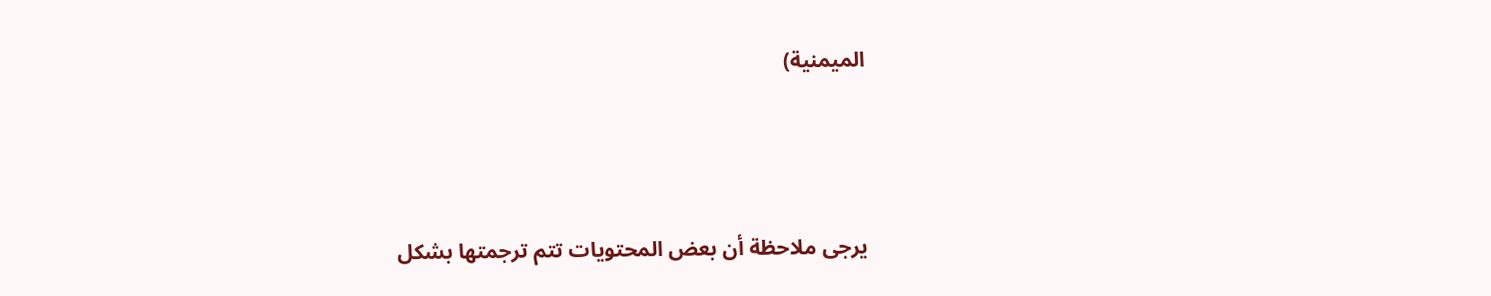الميمنية)




يرجى ملاحظة أن بعض المحتويات تتم ترجمتها بشكل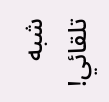شبه تلقائي!